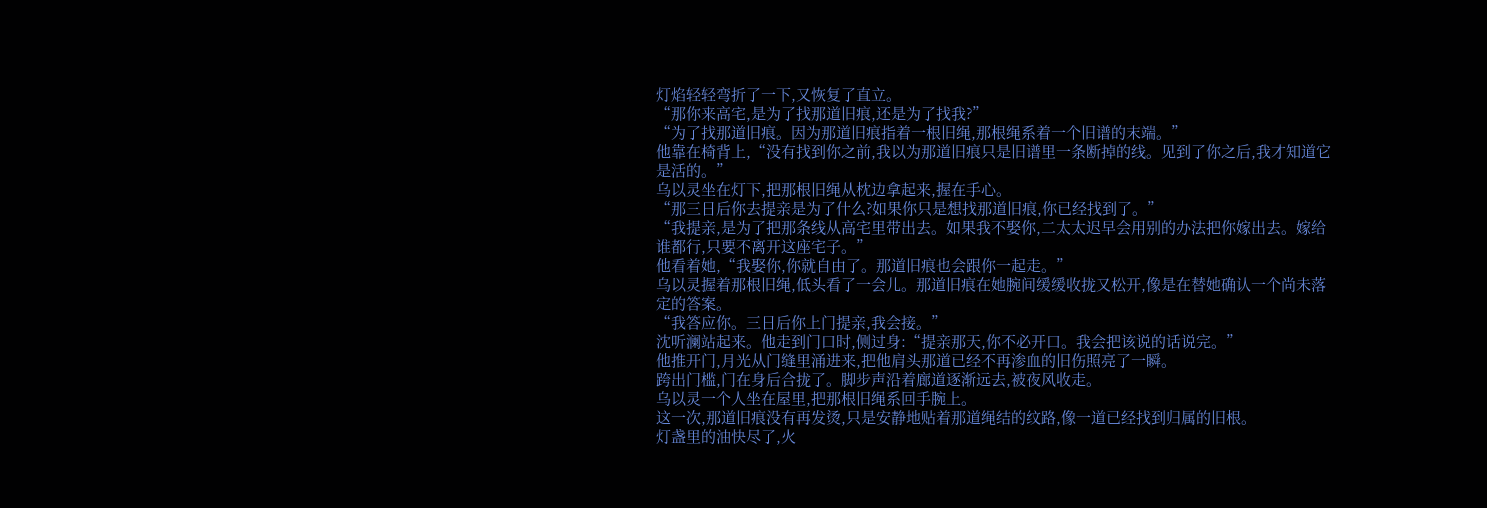灯焰轻轻弯折了一下,又恢复了直立。
“那你来高宅,是为了找那道旧痕,还是为了找我?”
“为了找那道旧痕。因为那道旧痕指着一根旧绳,那根绳系着一个旧谱的末端。”
他靠在椅背上,“没有找到你之前,我以为那道旧痕只是旧谱里一条断掉的线。见到了你之后,我才知道它是活的。”
乌以灵坐在灯下,把那根旧绳从枕边拿起来,握在手心。
“那三日后你去提亲是为了什么?如果你只是想找那道旧痕,你已经找到了。”
“我提亲,是为了把那条线从高宅里带出去。如果我不娶你,二太太迟早会用别的办法把你嫁出去。嫁给谁都行,只要不离开这座宅子。”
他看着她,“我娶你,你就自由了。那道旧痕也会跟你一起走。”
乌以灵握着那根旧绳,低头看了一会儿。那道旧痕在她腕间缓缓收拢又松开,像是在替她确认一个尚未落定的答案。
“我答应你。三日后你上门提亲,我会接。”
沈听澜站起来。他走到门口时,侧过身:“提亲那天,你不必开口。我会把该说的话说完。”
他推开门,月光从门缝里涌进来,把他肩头那道已经不再渗血的旧伤照亮了一瞬。
跨出门槛,门在身后合拢了。脚步声沿着廊道逐渐远去,被夜风收走。
乌以灵一个人坐在屋里,把那根旧绳系回手腕上。
这一次,那道旧痕没有再发烫,只是安静地贴着那道绳结的纹路,像一道已经找到归属的旧根。
灯盏里的油快尽了,火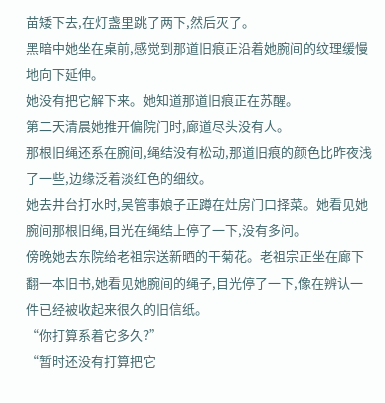苗矮下去,在灯盏里跳了两下,然后灭了。
黑暗中她坐在桌前,感觉到那道旧痕正沿着她腕间的纹理缓慢地向下延伸。
她没有把它解下来。她知道那道旧痕正在苏醒。
第二天清晨她推开偏院门时,廊道尽头没有人。
那根旧绳还系在腕间,绳结没有松动,那道旧痕的颜色比昨夜浅了一些,边缘泛着淡红色的细纹。
她去井台打水时,吴管事娘子正蹲在灶房门口择菜。她看见她腕间那根旧绳,目光在绳结上停了一下,没有多问。
傍晚她去东院给老祖宗送新晒的干菊花。老祖宗正坐在廊下翻一本旧书,她看见她腕间的绳子,目光停了一下,像在辨认一件已经被收起来很久的旧信纸。
“你打算系着它多久?”
“暂时还没有打算把它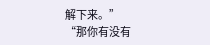解下来。”
“那你有没有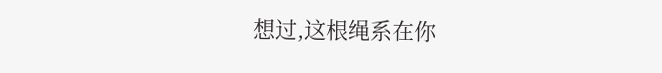想过,这根绳系在你